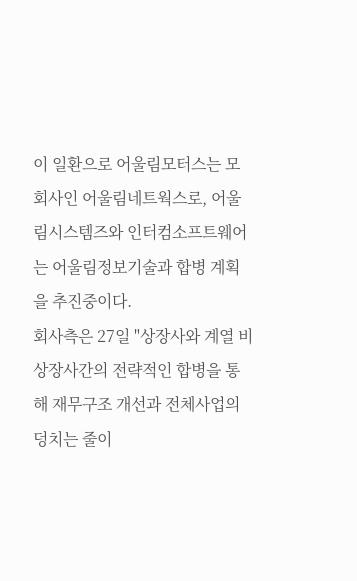이 일환으로 어울림모터스는 모회사인 어울림네트웍스로, 어울림시스템즈와 인터컴소프트웨어는 어울림정보기술과 합병 계획을 추진중이다.
회사측은 27일 "상장사와 계열 비상장사간의 전략적인 합병을 통해 재무구조 개선과 전체사업의 덩치는 줄이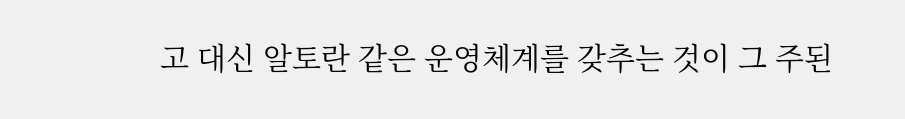고 대신 알토란 같은 운영체계를 갖추는 것이 그 주된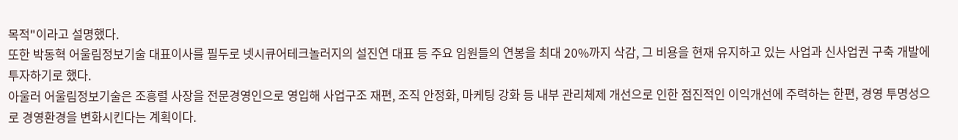목적"이라고 설명했다.
또한 박동혁 어울림정보기술 대표이사를 필두로 넷시큐어테크놀러지의 설진연 대표 등 주요 임원들의 연봉을 최대 20%까지 삭감, 그 비용을 현재 유지하고 있는 사업과 신사업권 구축 개발에 투자하기로 했다.
아울러 어울림정보기술은 조흥렬 사장을 전문경영인으로 영입해 사업구조 재편, 조직 안정화, 마케팅 강화 등 내부 관리체제 개선으로 인한 점진적인 이익개선에 주력하는 한편, 경영 투명성으로 경영환경을 변화시킨다는 계획이다.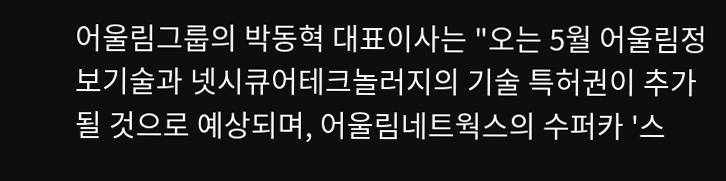어울림그룹의 박동혁 대표이사는 "오는 5월 어울림정보기술과 넷시큐어테크놀러지의 기술 특허권이 추가될 것으로 예상되며, 어울림네트웍스의 수퍼카 '스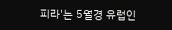피라'는 5월경 유럽인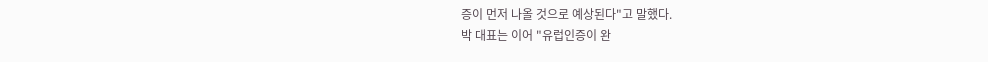증이 먼저 나올 것으로 예상된다"고 말했다.
박 대표는 이어 "유럽인증이 완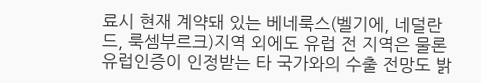료시 현재 계약돼 있는 베네룩스(벨기에, 네덜란드, 룩셈부르크)지역 외에도 유럽 전 지역은 물론 유럽인증이 인정받는 타 국가와의 수출 전망도 밝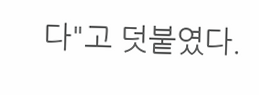다"고 덧붙였다.